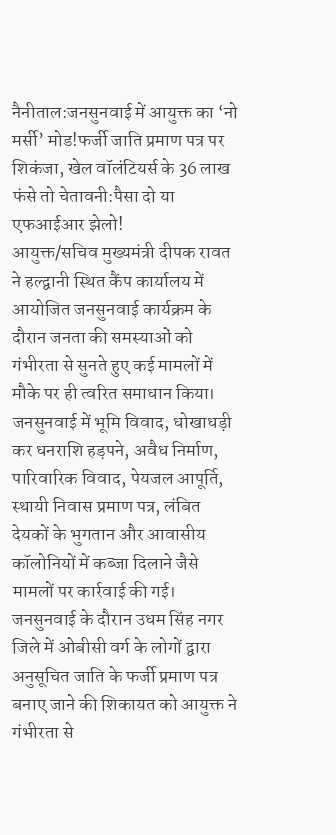नैनीताल:जनसुनवाई में आयुक्त का ‘नो मर्सी’ मोड!फर्जी जाति प्रमाण पत्र पर शिकंजा, खेल वॉलंटियर्स के 36 लाख फंसे तो चेतावनी:पैसा दो या एफआईआर झेलो!
आयुक्त/सचिव मुख्यमंत्री दीपक रावत ने हल्द्वानी स्थित कैंप कार्यालय में आयोजित जनसुनवाई कार्यक्रम के दौरान जनता की समस्याओं को गंभीरता से सुनते हुए कई मामलों में मौके पर ही त्वरित समाधान किया। जनसुनवाई में भूमि विवाद, धोखाधड़ी कर धनराशि हड़पने, अवैध निर्माण, पारिवारिक विवाद, पेयजल आपूर्ति, स्थायी निवास प्रमाण पत्र, लंबित देयकों के भुगतान और आवासीय कॉलोनियों में कब्जा दिलाने जैसे मामलों पर कार्रवाई की गई।
जनसुनवाई के दौरान उधम सिंह नगर जिले में ओबीसी वर्ग के लोगों द्वारा अनुसूचित जाति के फर्जी प्रमाण पत्र बनाए जाने की शिकायत को आयुक्त ने गंभीरता से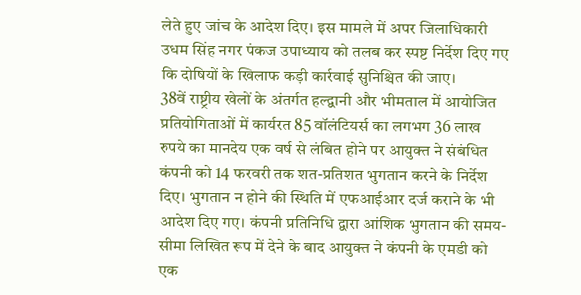लेते हुए जांच के आदेश दिए। इस मामले में अपर जिलाधिकारी उधम सिंह नगर पंकज उपाध्याय को तलब कर स्पष्ट निर्देश दिए गए कि दोषियों के खिलाफ कड़ी कार्रवाई सुनिश्चित की जाए।
38वें राष्ट्रीय खेलों के अंतर्गत हल्द्वानी और भीमताल में आयोजित प्रतियोगिताओं में कार्यरत 85 वॉलंटियर्स का लगभग 36 लाख रुपये का मानदेय एक वर्ष से लंबित होने पर आयुक्त ने संबंधित कंपनी को 14 फरवरी तक शत-प्रतिशत भुगतान करने के निर्देश दिए। भुगतान न होने की स्थिति में एफआईआर दर्ज कराने के भी आदेश दिए गए। कंपनी प्रतिनिधि द्वारा आंशिक भुगतान की समय-सीमा लिखित रूप में देने के बाद आयुक्त ने कंपनी के एमडी को एक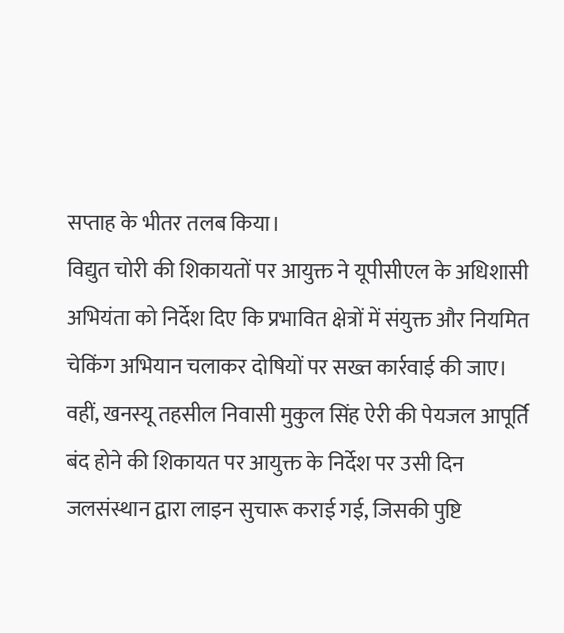सप्ताह के भीतर तलब किया।
विद्युत चोरी की शिकायतों पर आयुक्त ने यूपीसीएल के अधिशासी अभियंता को निर्देश दिए कि प्रभावित क्षेत्रों में संयुक्त और नियमित चेकिंग अभियान चलाकर दोषियों पर सख्त कार्रवाई की जाए।
वहीं, खनस्यू तहसील निवासी मुकुल सिंह ऐरी की पेयजल आपूर्ति बंद होने की शिकायत पर आयुक्त के निर्देश पर उसी दिन जलसंस्थान द्वारा लाइन सुचारू कराई गई, जिसकी पुष्टि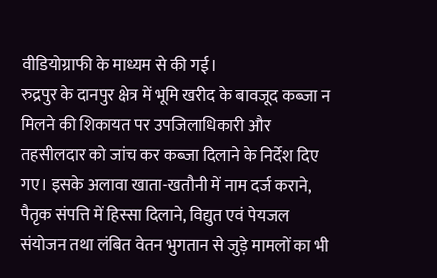वीडियोग्राफी के माध्यम से की गई।
रुद्रपुर के दानपुर क्षेत्र में भूमि खरीद के बावजूद कब्जा न मिलने की शिकायत पर उपजिलाधिकारी और तहसीलदार को जांच कर कब्जा दिलाने के निर्देश दिए गए। इसके अलावा खाता-खतौनी में नाम दर्ज कराने, पैतृक संपत्ति में हिस्सा दिलाने, विद्युत एवं पेयजल संयोजन तथा लंबित वेतन भुगतान से जुड़े मामलों का भी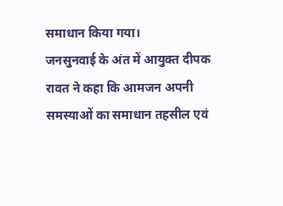समाधान किया गया।
जनसुनवाई के अंत में आयुक्त दीपक रावत ने कहा कि आमजन अपनी समस्याओं का समाधान तहसील एवं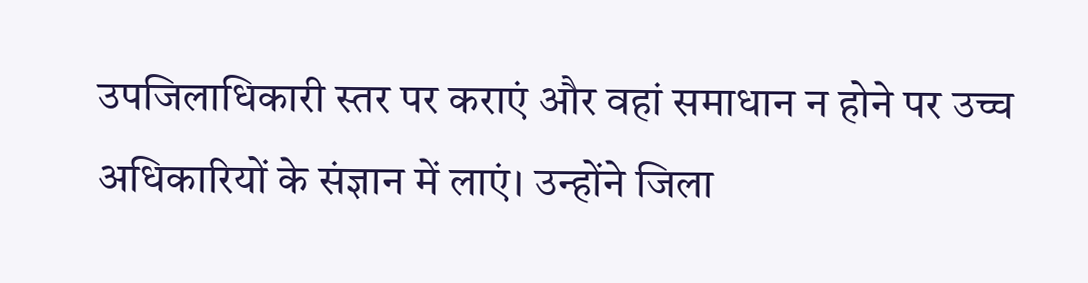उपजिलाधिकारी स्तर पर कराएं और वहां समाधान न होने पर उच्च अधिकारियों के संज्ञान में लाएं। उन्होंने जिला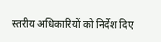स्तरीय अधिकारियों को निर्देश दिए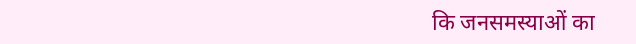कि जनसमस्याओं का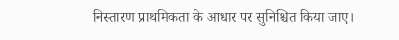निस्तारण प्राथमिकता के आधार पर सुनिश्चित किया जाए।